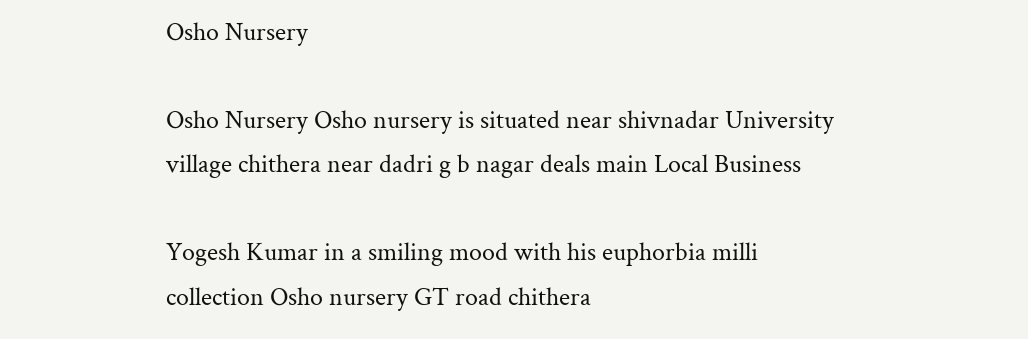Osho Nursery

Osho Nursery Osho nursery is situated near shivnadar University village chithera near dadri g b nagar deals main Local Business

Yogesh Kumar in a smiling mood with his euphorbia milli collection Osho nursery GT road chithera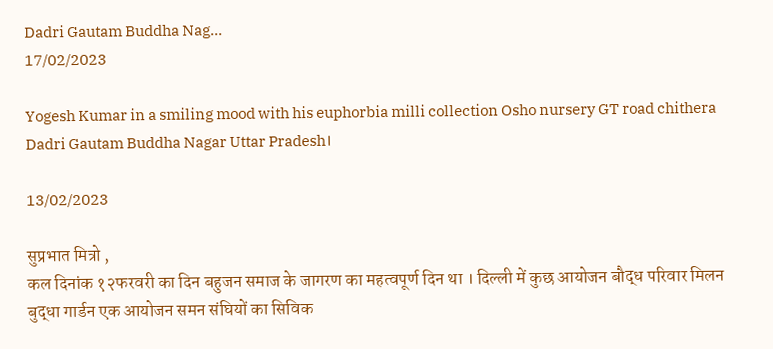Dadri Gautam Buddha Nag...
17/02/2023

Yogesh Kumar in a smiling mood with his euphorbia milli collection Osho nursery GT road chithera Dadri Gautam Buddha Nagar Uttar Pradesh।

13/02/2023

सुप्रभात मित्रो ,
कल दिनांक १२फरवरी का दिन बहुजन समाज के जागरण का महत्वपूर्ण दिन था । दिल्ली में कुछ आयोजन बौद्ध परिवार मिलन बुद्धा गार्डन एक आयोजन समन संघियों का सिविक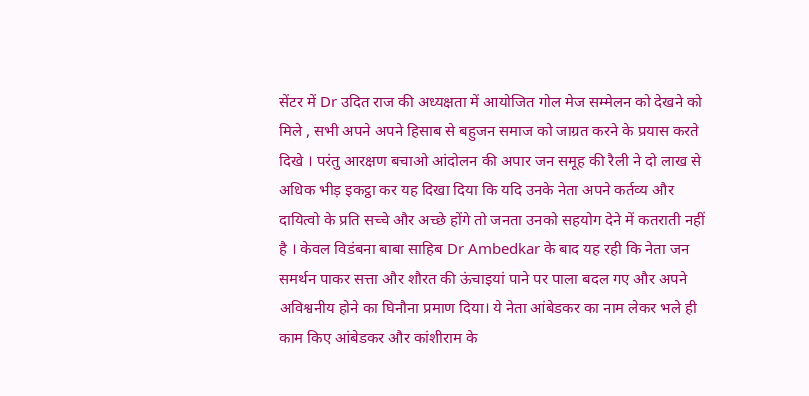सेंटर में Dr उदित राज की अध्यक्षता में आयोजित गोल मेज सम्मेलन को देखने को मिले , सभी अपने अपने हिसाब से बहुजन समाज को जाग्रत करने के प्रयास करते दिखे । परंतु आरक्षण बचाओ आंदोलन की अपार जन समूह की रैली ने दो लाख से अधिक भीड़ इकट्ठा कर यह दिखा दिया कि यदि उनके नेता अपने कर्तव्य और दायित्वो के प्रति सच्चे और अच्छे होंगे तो जनता उनको सहयोग देने में कतराती नहीं है । केवल विडंबना बाबा साहिब Dr Ambedkar के बाद यह रही कि नेता जन समर्थन पाकर सत्ता और शौरत की ऊंचाइयां पाने पर पाला बदल गए और अपने अविश्वनीय होने का घिनौना प्रमाण दिया। ये नेता आंबेडकर का नाम लेकर भले ही काम किए आंबेडकर और कांशीराम के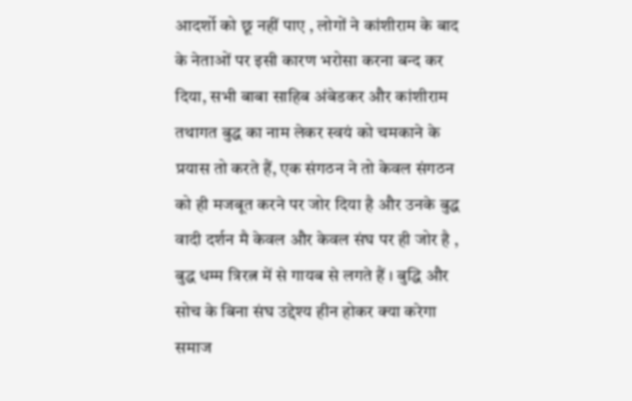आदर्शो को छू नहीं पाए , लोगों ने कांशीराम के बाद के नेताओं पर इसी कारण भरोसा करना बन्द कर दिया, सभी बाबा साहिब अंबेडकर और कांशीराम तथागत बुद्ध का नाम लेकर स्वयं को चमकाने के प्रयास तो करते हैं, एक संगठन ने तो केवल संगठन को ही मजबूत करने पर जोर दिया है और उनके बुद्ध वादी दर्शन मै केवल और केवल संघ पर ही जोर है , बुद्ध धम्म त्रिरत्न में से गायब से लगते हैं । बुद्धि और सोच के बिना संघ उद्देश्य हीन होकर क्या करेगा समाज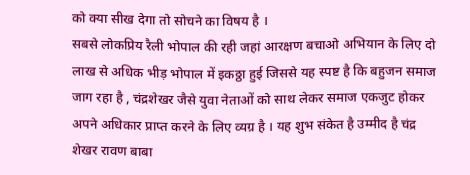को क्या सीख देगा तो सोचने का विषय है ।
सबसे लोकप्रिय रैली भोपाल की रही जहां आरक्षण बचाओ अभियान के लिए दो लाख से अधिक भीड़ भोपाल में इकठ्ठा हुई जिससे यह स्पष्ट है कि बहुजन समाज जाग रहा है , चंद्रशेखर जैसे युवा नेताओं को साथ लेकर समाज एकजुट होकर अपने अधिकार प्राप्त करने के लिए व्यग्र है । यह शुभ संकेत है उम्मीद है चंद्र शेखर रावण बाबा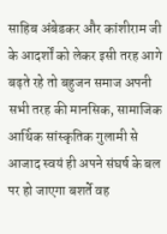साहिब अंबेडकर और कांशीराम जी के आदर्शों को लेकर इसी तरह आगे बढ़ते रहे तो बहुजन समाज अपनी सभी तरह की मानसिक, सामाजिक आर्थिक सांस्कृतिक गुलामी से आजाद स्वयं ही अपने संघर्ष के बल पर हो जाएगा बशर्ते वह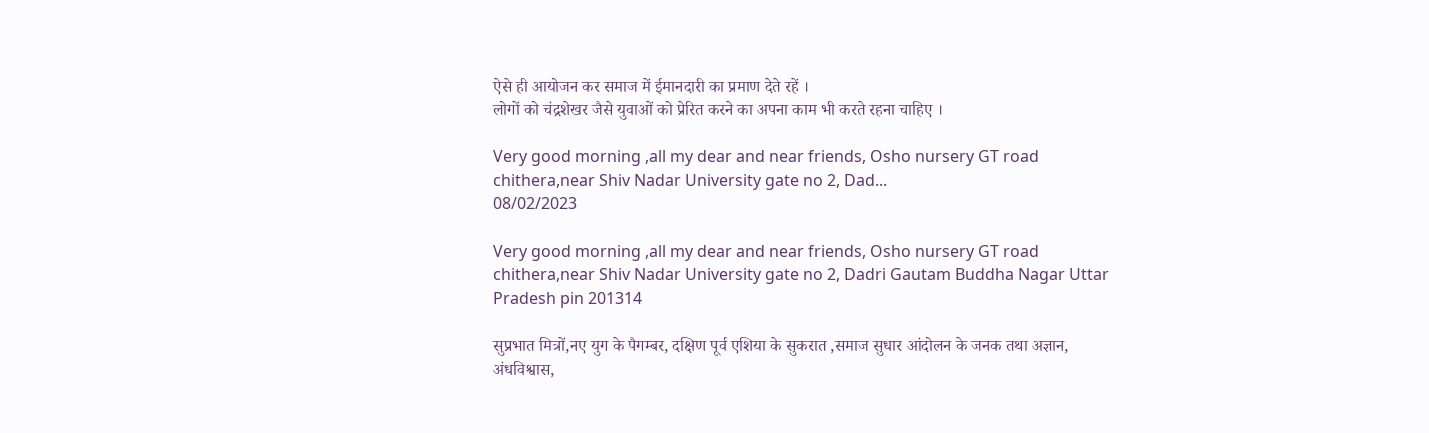ऐसे ही आयोजन कर समाज में ईमानदारी का प्रमाण देते रहें ।
लोगों को चंद्रशेखर जैसे युवाओं को प्रेरित करने का अपना काम भी करते रहना चाहिए ।

Very good morning ,all my dear and near friends, Osho nursery GT road chithera,near Shiv Nadar University gate no 2, Dad...
08/02/2023

Very good morning ,all my dear and near friends, Osho nursery GT road chithera,near Shiv Nadar University gate no 2, Dadri Gautam Buddha Nagar Uttar Pradesh pin 201314

सुप्रभात मित्रों,नए युग के पैगम्बर, दक्षिण पूर्व एशिया के सुकरात ,समाज सुधार आंदोलन के जनक तथा अज्ञान, अंधविश्वास,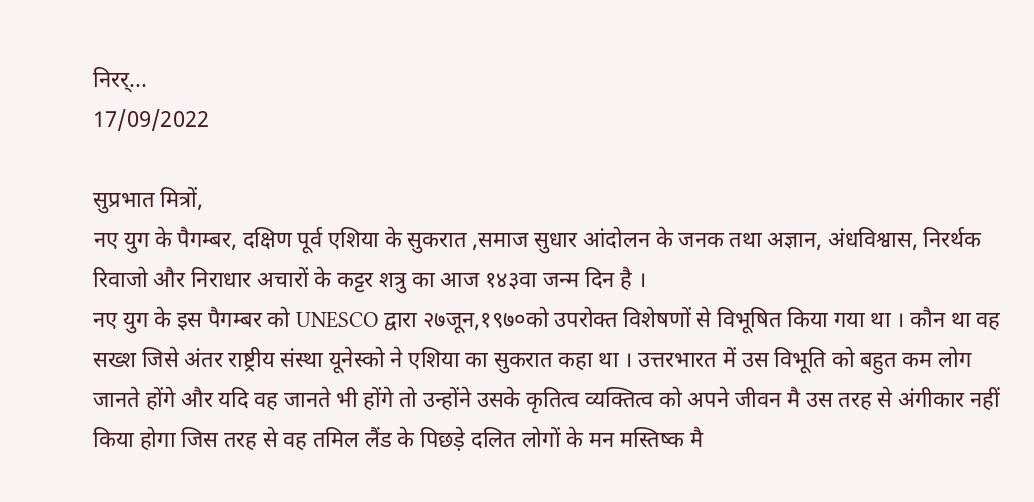निरर्...
17/09/2022

सुप्रभात मित्रों,
नए युग के पैगम्बर, दक्षिण पूर्व एशिया के सुकरात ,समाज सुधार आंदोलन के जनक तथा अज्ञान, अंधविश्वास, निरर्थक रिवाजो और निराधार अचारों के कट्टर शत्रु का आज १४३वा जन्म दिन है ।
नए युग के इस पैगम्बर को UNESCO द्वारा २७जून,१९७०को उपरोक्त विशेषणों से विभूषित किया गया था । कौन था वह सख्श जिसे अंतर राष्ट्रीय संस्था यूनेस्को ने एशिया का सुकरात कहा था । उत्तरभारत में उस विभूति को बहुत कम लोग जानते होंगे और यदि वह जानते भी होंगे तो उन्होंने उसके कृतित्व व्यक्तित्व को अपने जीवन मै उस तरह से अंगीकार नहीं किया होगा जिस तरह से वह तमिल लैंड के पिछड़े दलित लोगों के मन मस्तिष्क मै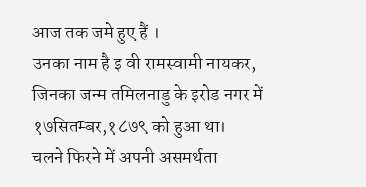आज तक जमे हुए हैं ।
उनका नाम है इ वी रामस्वामी नायकर, जिनका जन्म तमिलनाडु के इरोड नगर में १७सितम्बर,१८७९ को हुआ था।
चलने फिरने में अपनी असमर्थता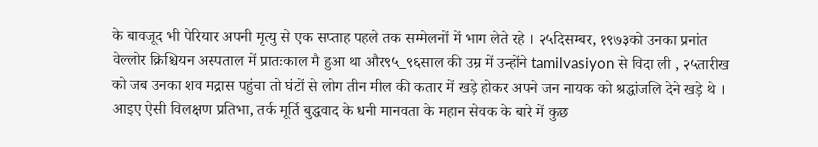के बावजूद भी पेरियार अपनी मृत्यु से एक सप्ताह पहले तक सम्मेलनों में भाग लेते रहे । २५दिसम्बर, १९७३को उनका प्रनांत वेल्लोर क्रिश्चियन अस्पताल में प्रातःकाल मै हुआ था और९५_९६साल की उम्र में उन्होंने tamilvasiyon से विदा ली , २५तारीख को जब उनका शव मद्रास पहुंचा तो घंटों से लोग तीन मील की कतार में खड़े होकर अपने जन नायक को श्रद्धांजलि देने खड़े थे ।
आइए ऐसी विलक्षण प्रतिभा, तर्क मूर्ति बुद्धवाद के धनी मानवता के महान सेवक के बारे में कुछ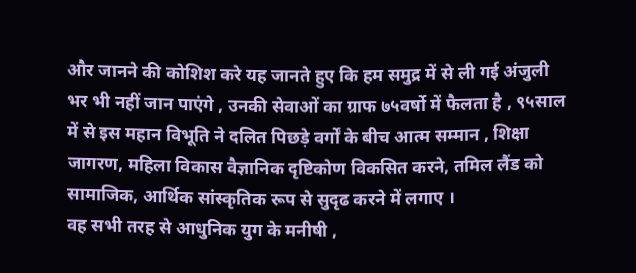और जानने की कोशिश करे यह जानते हुए कि हम समुद्र में से ली गई अंजुली भर भी नहीं जान पाएंगे , उनकी सेवाओं का ग्राफ ७५वर्षो में फैलता है , ९५साल में से इस महान विभूति ने दलित पिछड़े वर्गों के बीच आत्म सम्मान , शिक्षा जागरण, महिला विकास वैज्ञानिक दृष्टिकोण विकसित करने, तमिल लैंड को सामाजिक, आर्थिक सांस्कृतिक रूप से सुदृढ करने में लगाए ।
वह सभी तरह से आधुनिक युग के मनीषी ,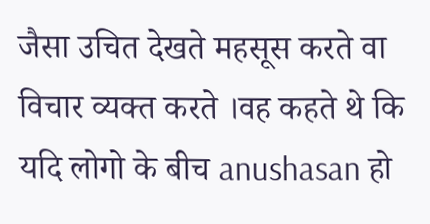जैसा उचित देखते महसूस करते वा विचार व्यक्त करते ।वह कहते थे कि यदि लोगो के बीच anushasan हो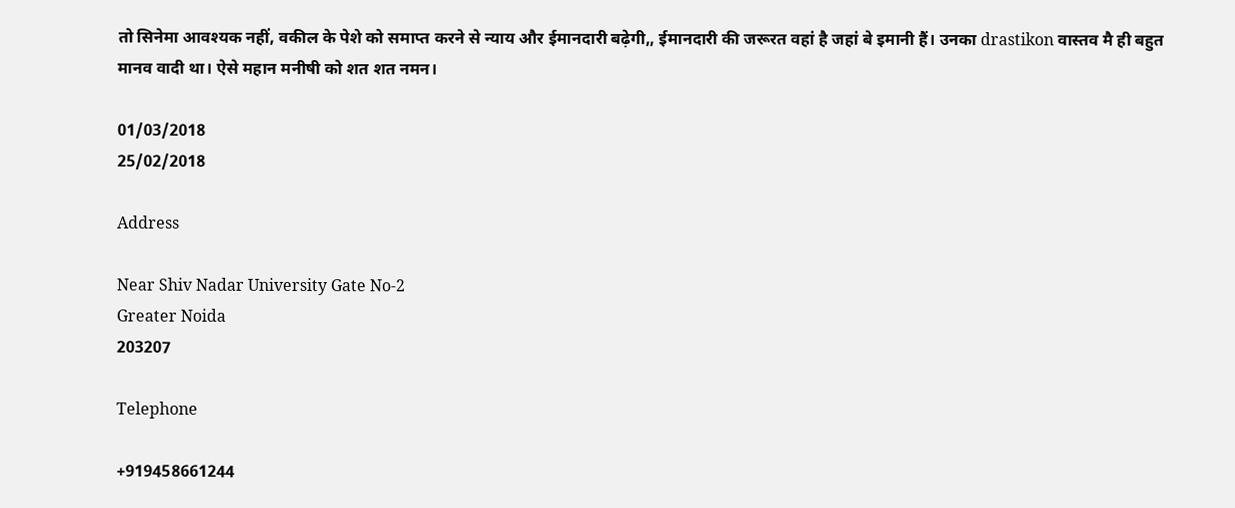तो सिनेमा आवश्यक नहीं, वकील के पेशे को समाप्त करने से न्याय और ईमानदारी बढ़ेगी,, ईमानदारी की जरूरत वहां है जहां बे इमानी हैं। उनका drastikon वास्तव मै ही बहुत मानव वादी था। ऐसे महान मनीषी को शत शत नमन।

01/03/2018
25/02/2018

Address

Near Shiv Nadar University Gate No-2
Greater Noida
203207

Telephone

+919458661244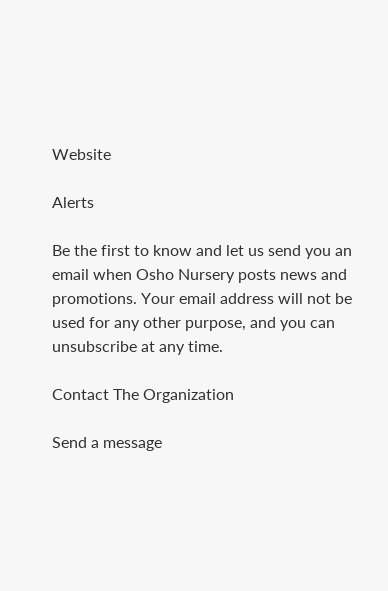Website

Alerts

Be the first to know and let us send you an email when Osho Nursery posts news and promotions. Your email address will not be used for any other purpose, and you can unsubscribe at any time.

Contact The Organization

Send a message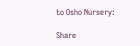to Osho Nursery:

Share